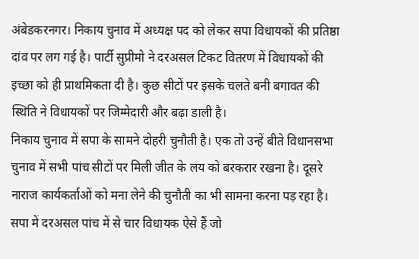अंबेडकरनगर। निकाय चुनाव में अध्यक्ष पद को लेकर सपा विधायकों की प्रतिष्ठा दांव पर लग गई है। पार्टी सुप्रीमो ने दरअसल टिकट वितरण में विधायकों की इच्छा को ही प्राथमिकता दी है। कुछ सीटों पर इसके चलते बनी बगावत की स्थिति ने विधायकों पर जिम्मेदारी और बढ़ा डाली है।
निकाय चुनाव में सपा के सामने दोहरी चुनौती है। एक तो उन्हें बीते विधानसभा चुनाव में सभी पांच सीटों पर मिली जीत के लय को बरकरार रखना है। दूसरे नाराज कार्यकर्ताओं को मना लेने की चुनौती का भी सामना करना पड़ रहा है। सपा में दरअसल पांच में से चार विधायक ऐसे हैं जो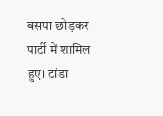बसपा छोड़कर पार्टी में शामिल हुए। टांडा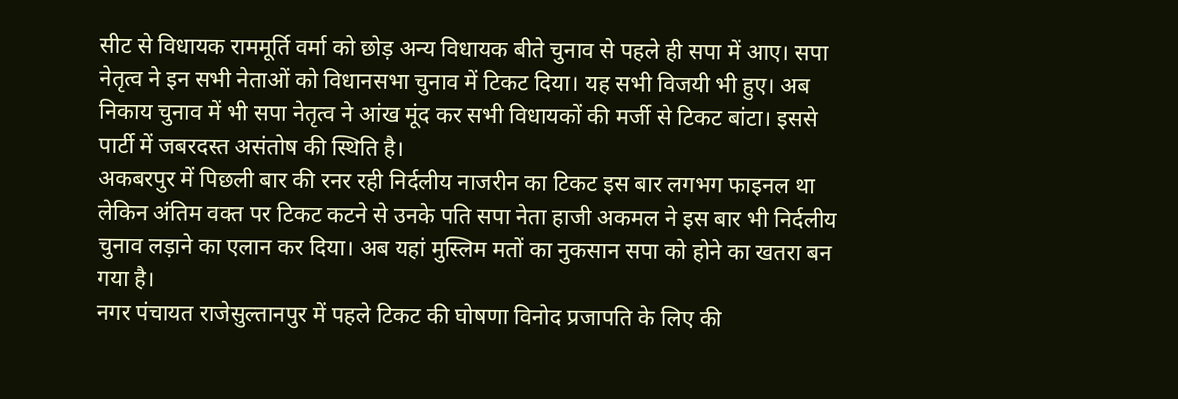सीट से विधायक राममूर्ति वर्मा को छोड़ अन्य विधायक बीते चुनाव से पहले ही सपा में आए। सपा नेतृत्व ने इन सभी नेताओं को विधानसभा चुनाव में टिकट दिया। यह सभी विजयी भी हुए। अब निकाय चुनाव में भी सपा नेतृत्व ने आंख मूंद कर सभी विधायकों की मर्जी से टिकट बांटा। इससे पार्टी में जबरदस्त असंतोष की स्थिति है।
अकबरपुर में पिछली बार की रनर रही निर्दलीय नाजरीन का टिकट इस बार लगभग फाइनल था लेकिन अंतिम वक्त पर टिकट कटने से उनके पति सपा नेता हाजी अकमल ने इस बार भी निर्दलीय चुनाव लड़ाने का एलान कर दिया। अब यहां मुस्लिम मतों का नुकसान सपा को होने का खतरा बन गया है।
नगर पंचायत राजेसुल्तानपुर में पहले टिकट की घोषणा विनोद प्रजापति के लिए की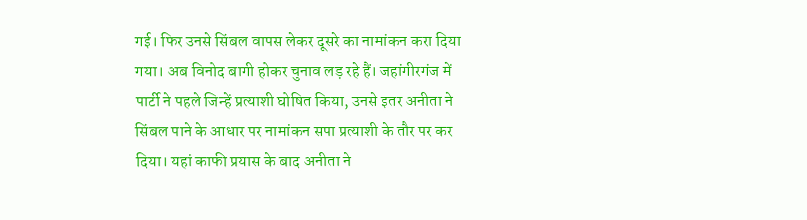गई। फिर उनसे सिंबल वापस लेकर दूसरे का नामांकन करा दिया गया। अब विनोद बागी होकर चुनाव लड़ रहे हैं। जहांगीरगंज में पार्टी ने पहले जिन्हें प्रत्याशी घोषित किया, उनसे इतर अनीता ने सिंबल पाने के आधार पर नामांकन सपा प्रत्याशी के तौर पर कर दिया। यहां काफी प्रयास के बाद अनीता ने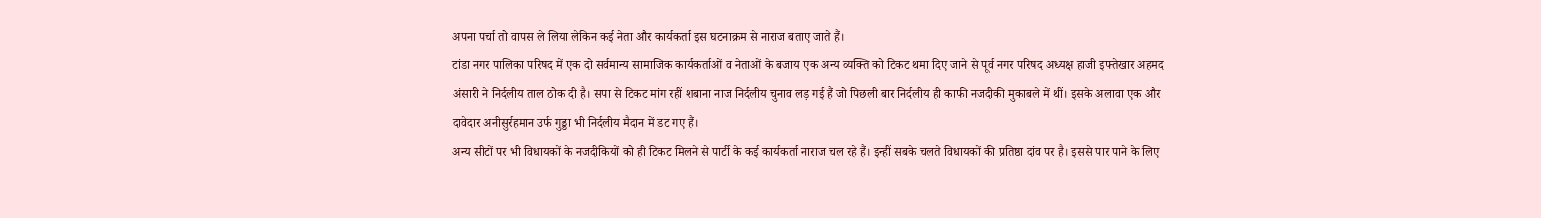अपना पर्चा तो वापस ले लिया लेकिन कई नेता और कार्यकर्ता इस घटनाक्रम से नाराज बताए जाते हैं।
टांडा नगर पालिका परिषद में एक दो सर्वमान्य सामाजिक कार्यकर्ताओं व नेताओं के बजाय एक अन्य व्यक्ति को टिकट थमा दिए जाने से पूर्व नगर परिषद अध्यक्ष हाजी इफ्तेखार अहमद अंसारी ने निर्दलीय ताल ठोक दी है। सपा से टिकट मांग रहीं शबाना नाज निर्दलीय चुनाव लड़ गई हैं जो पिछली बार निर्दलीय ही काफी नजदीकी मुकाबले में थीं। इसके अलावा एक और दावेदार अनीसुर्रहमान उर्फ गुड्डा भी निर्दलीय मैदान में डट गए हैं।
अन्य सीटों पर भी विधायकों के नजदीकियों को ही टिकट मिलने से पार्टी के कई कार्यकर्ता नाराज चल रहे हैं। इन्हीं सबके चलते विधायकों की प्रतिष्ठा दांव पर है। इससे पार पाने के लिए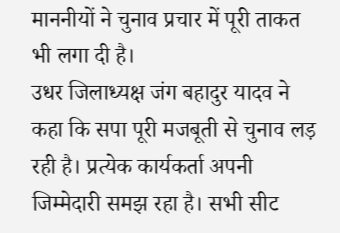माननीयों ने चुनाव प्रचार में पूरी ताकत भी लगा दी है।
उधर जिलाध्यक्ष जंग बहादुर यादव ने कहा कि सपा पूरी मजबूती से चुनाव लड़ रही है। प्रत्येक कार्यकर्ता अपनी जिम्मेदारी समझ रहा है। सभी सीट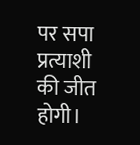पर सपा प्रत्याशी की जीत होगी।